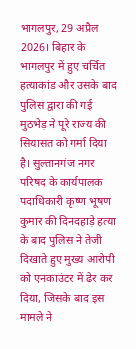भागलपुर, 29 अप्रैल 2026। बिहार के भागलपुर में हुए चर्चित हत्याकांड और उसके बाद पुलिस द्वारा की गई मुठभेड़ ने पूरे राज्य की सियासत को गर्मा दिया है। सुल्तानगंज नगर परिषद के कार्यपालक पदाधिकारी कृष्ण भूषण कुमार की दिनदहाड़े हत्या के बाद पुलिस ने तेजी दिखाते हुए मुख्य आरोपी को एनकाउंटर में ढेर कर दिया, जिसके बाद इस मामले ने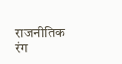राजनीतिक रंग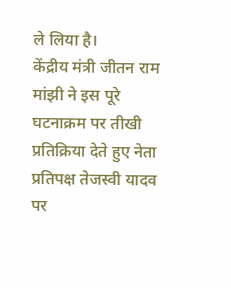ले लिया है।
केंद्रीय मंत्री जीतन राम मांझी ने इस पूरे घटनाक्रम पर तीखी प्रतिक्रिया देते हुए नेता प्रतिपक्ष तेजस्वी यादव पर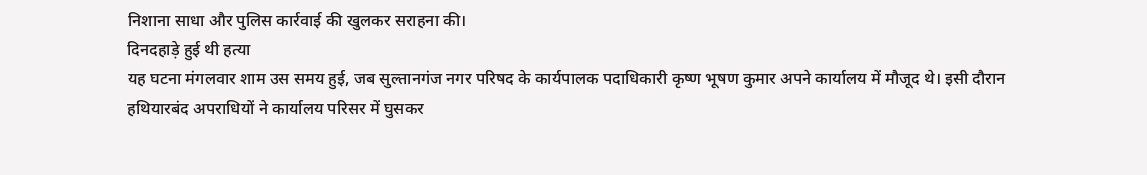निशाना साधा और पुलिस कार्रवाई की खुलकर सराहना की।
दिनदहाड़े हुई थी हत्या
यह घटना मंगलवार शाम उस समय हुई, जब सुल्तानगंज नगर परिषद के कार्यपालक पदाधिकारी कृष्ण भूषण कुमार अपने कार्यालय में मौजूद थे। इसी दौरान हथियारबंद अपराधियों ने कार्यालय परिसर में घुसकर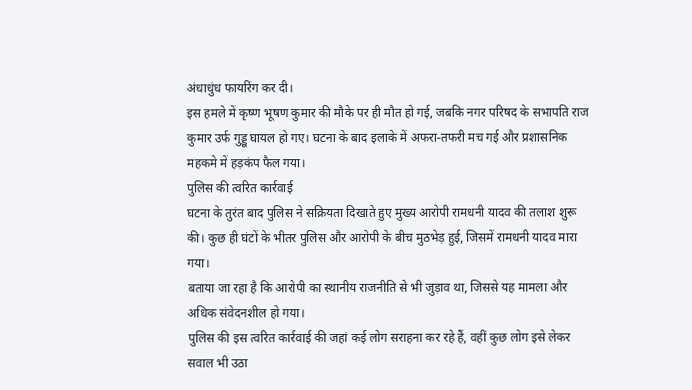अंधाधुंध फायरिंग कर दी।
इस हमले में कृष्ण भूषण कुमार की मौके पर ही मौत हो गई, जबकि नगर परिषद के सभापति राज कुमार उर्फ गुड्डू घायल हो गए। घटना के बाद इलाके में अफरा-तफरी मच गई और प्रशासनिक महकमे में हड़कंप फैल गया।
पुलिस की त्वरित कार्रवाई
घटना के तुरंत बाद पुलिस ने सक्रियता दिखाते हुए मुख्य आरोपी रामधनी यादव की तलाश शुरू की। कुछ ही घंटों के भीतर पुलिस और आरोपी के बीच मुठभेड़ हुई, जिसमें रामधनी यादव मारा गया।
बताया जा रहा है कि आरोपी का स्थानीय राजनीति से भी जुड़ाव था, जिससे यह मामला और अधिक संवेदनशील हो गया।
पुलिस की इस त्वरित कार्रवाई की जहां कई लोग सराहना कर रहे हैं, वहीं कुछ लोग इसे लेकर सवाल भी उठा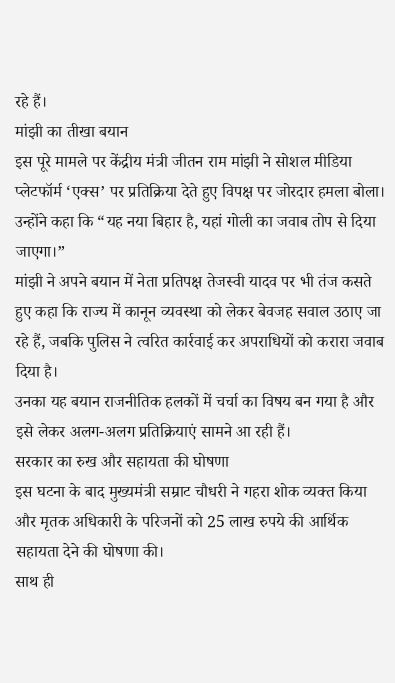रहे हैं।
मांझी का तीखा बयान
इस पूरे मामले पर केंद्रीय मंत्री जीतन राम मांझी ने सोशल मीडिया प्लेटफॉर्म ‘एक्स’ पर प्रतिक्रिया देते हुए विपक्ष पर जोरदार हमला बोला।
उन्होंने कहा कि “यह नया बिहार है, यहां गोली का जवाब तोप से दिया जाएगा।”
मांझी ने अपने बयान में नेता प्रतिपक्ष तेजस्वी यादव पर भी तंज कसते हुए कहा कि राज्य में कानून व्यवस्था को लेकर बेवजह सवाल उठाए जा रहे हैं, जबकि पुलिस ने त्वरित कार्रवाई कर अपराधियों को करारा जवाब दिया है।
उनका यह बयान राजनीतिक हलकों में चर्चा का विषय बन गया है और इसे लेकर अलग-अलग प्रतिक्रियाएं सामने आ रही हैं।
सरकार का रुख और सहायता की घोषणा
इस घटना के बाद मुख्यमंत्री सम्राट चौधरी ने गहरा शोक व्यक्त किया और मृतक अधिकारी के परिजनों को 25 लाख रुपये की आर्थिक सहायता देने की घोषणा की।
साथ ही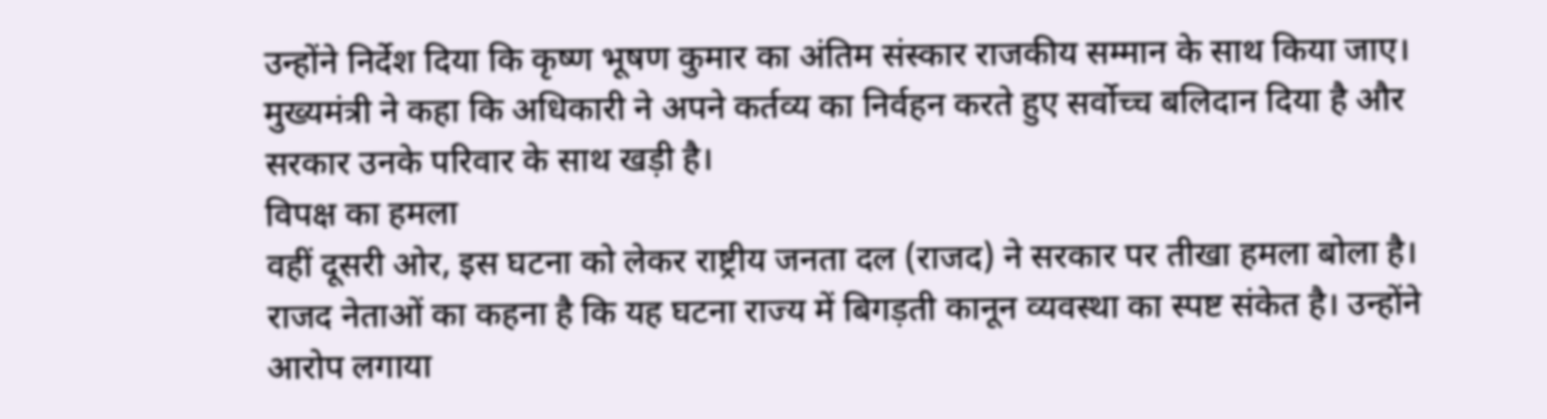उन्होंने निर्देश दिया कि कृष्ण भूषण कुमार का अंतिम संस्कार राजकीय सम्मान के साथ किया जाए।
मुख्यमंत्री ने कहा कि अधिकारी ने अपने कर्तव्य का निर्वहन करते हुए सर्वोच्च बलिदान दिया है और सरकार उनके परिवार के साथ खड़ी है।
विपक्ष का हमला
वहीं दूसरी ओर, इस घटना को लेकर राष्ट्रीय जनता दल (राजद) ने सरकार पर तीखा हमला बोला है।
राजद नेताओं का कहना है कि यह घटना राज्य में बिगड़ती कानून व्यवस्था का स्पष्ट संकेत है। उन्होंने आरोप लगाया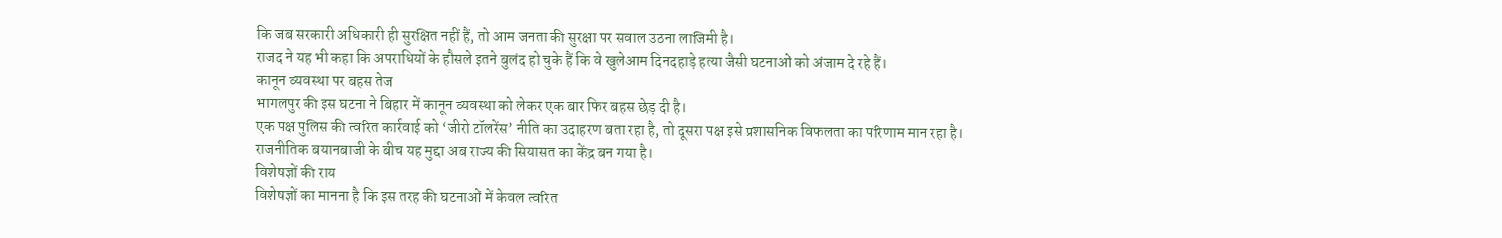कि जब सरकारी अधिकारी ही सुरक्षित नहीं हैं, तो आम जनता की सुरक्षा पर सवाल उठना लाजिमी है।
राजद ने यह भी कहा कि अपराधियों के हौसले इतने बुलंद हो चुके हैं कि वे खुलेआम दिनदहाड़े हत्या जैसी घटनाओं को अंजाम दे रहे हैं।
कानून व्यवस्था पर बहस तेज
भागलपुर की इस घटना ने बिहार में कानून व्यवस्था को लेकर एक बार फिर बहस छेड़ दी है।
एक पक्ष पुलिस की त्वरित कार्रवाई को ‘जीरो टॉलरेंस’ नीति का उदाहरण बता रहा है, तो दूसरा पक्ष इसे प्रशासनिक विफलता का परिणाम मान रहा है।
राजनीतिक बयानबाजी के बीच यह मुद्दा अब राज्य की सियासत का केंद्र बन गया है।
विशेषज्ञों की राय
विशेषज्ञों का मानना है कि इस तरह की घटनाओं में केवल त्वरित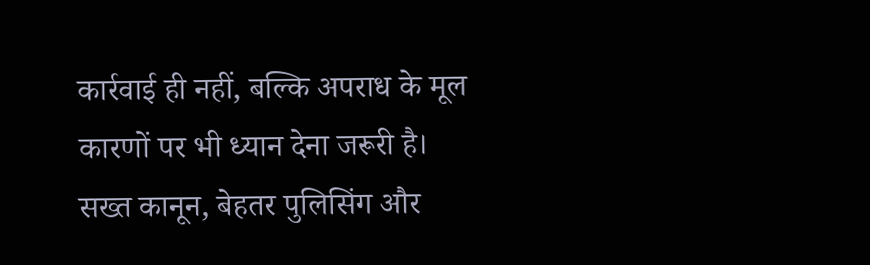कार्रवाई ही नहीं, बल्कि अपराध के मूल कारणों पर भी ध्यान देना जरूरी है।
सख्त कानून, बेहतर पुलिसिंग और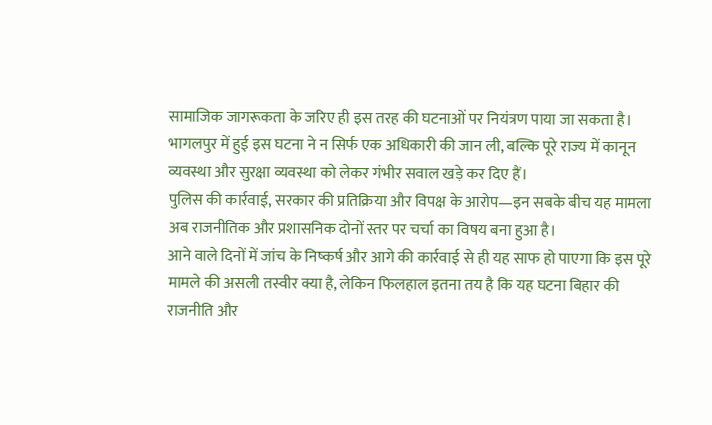सामाजिक जागरूकता के जरिए ही इस तरह की घटनाओं पर नियंत्रण पाया जा सकता है।
भागलपुर में हुई इस घटना ने न सिर्फ एक अधिकारी की जान ली, बल्कि पूरे राज्य में कानून व्यवस्था और सुरक्षा व्यवस्था को लेकर गंभीर सवाल खड़े कर दिए हैं।
पुलिस की कार्रवाई, सरकार की प्रतिक्रिया और विपक्ष के आरोप—इन सबके बीच यह मामला अब राजनीतिक और प्रशासनिक दोनों स्तर पर चर्चा का विषय बना हुआ है।
आने वाले दिनों में जांच के निष्कर्ष और आगे की कार्रवाई से ही यह साफ हो पाएगा कि इस पूरे मामले की असली तस्वीर क्या है, लेकिन फिलहाल इतना तय है कि यह घटना बिहार की राजनीति और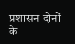प्रशासन दोनों के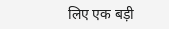लिए एक बड़ी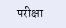परीक्षा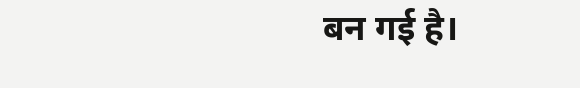बन गई है।